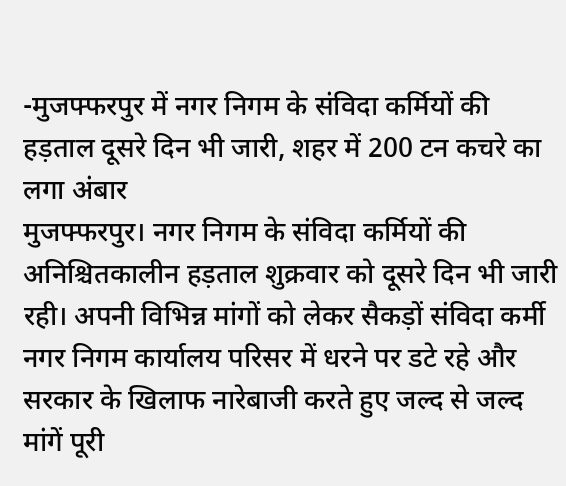-मुजफ्फरपुर में नगर निगम के संविदा कर्मियों की हड़ताल दूसरे दिन भी जारी, शहर में 200 टन कचरे का लगा अंबार
मुजफ्फरपुर। नगर निगम के संविदा कर्मियों की अनिश्चितकालीन हड़ताल शुक्रवार को दूसरे दिन भी जारी रही। अपनी विभिन्न मांगों को लेकर सैकड़ों संविदा कर्मी नगर निगम कार्यालय परिसर में धरने पर डटे रहे और सरकार के खिलाफ नारेबाजी करते हुए जल्द से जल्द मांगें पूरी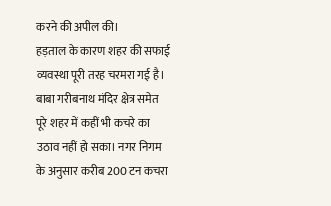करने की अपील की।
हड़ताल के कारण शहर की सफाई व्यवस्था पूरी तरह चरमरा गई है। बाबा गरीबनाथ मंदिर क्षेत्र समेत पूरे शहर में कहीं भी कचरे का उठाव नहीं हो सका। नगर निगम के अनुसार करीब 200 टन कचरा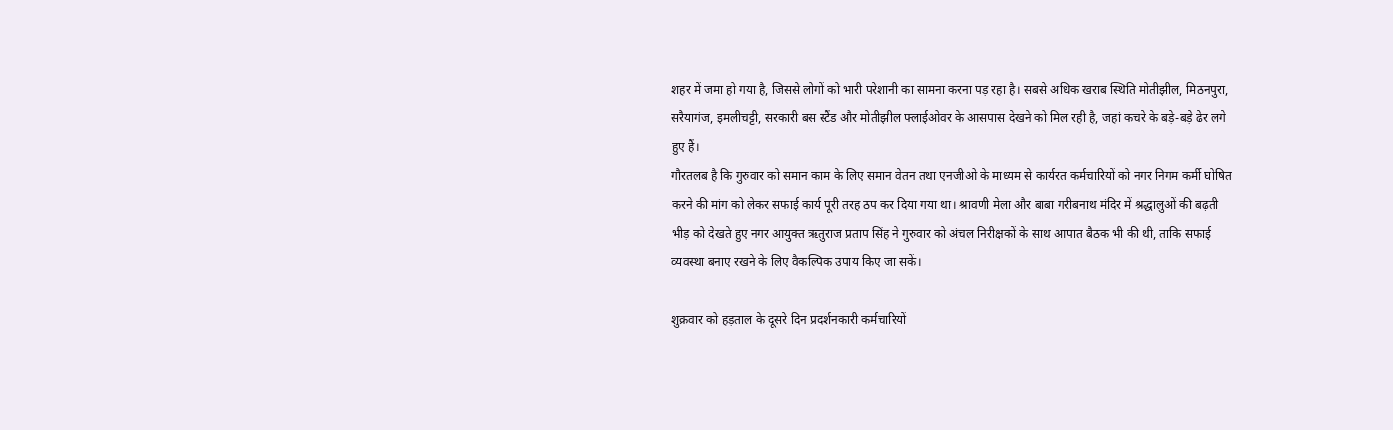शहर में जमा हो गया है, जिससे लोगों को भारी परेशानी का सामना करना पड़ रहा है। सबसे अधिक खराब स्थिति मोतीझील, मिठनपुरा, सरैयागंज, इमलीचट्टी, सरकारी बस स्टैंड और मोतीझील फ्लाईओवर के आसपास देखने को मिल रही है, जहां कचरे के बड़े-बड़े ढेर लगे हुए हैं।
गौरतलब है कि गुरुवार को समान काम के लिए समान वेतन तथा एनजीओ के माध्यम से कार्यरत कर्मचारियों को नगर निगम कर्मी घोषित करने की मांग को लेकर सफाई कार्य पूरी तरह ठप कर दिया गया था। श्रावणी मेला और बाबा गरीबनाथ मंदिर में श्रद्धालुओं की बढ़ती भीड़ को देखते हुए नगर आयुक्त ऋतुराज प्रताप सिंह ने गुरुवार को अंचल निरीक्षकों के साथ आपात बैठक भी की थी, ताकि सफाई व्यवस्था बनाए रखने के लिए वैकल्पिक उपाय किए जा सकें।

शुक्रवार को हड़ताल के दूसरे दिन प्रदर्शनकारी कर्मचारियों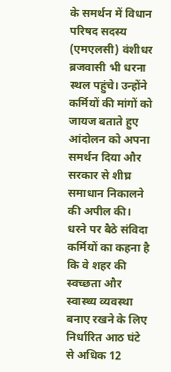के समर्थन में विधान परिषद सदस्य (एमएलसी) वंशीधर ब्रजवासी भी धरना स्थल पहुंचे। उन्होंने कर्मियों की मांगों को जायज बताते हुए आंदोलन को अपना समर्थन दिया और सरकार से शीघ्र समाधान निकालने की अपील की।
धरने पर बैठे संविदा कर्मियों का कहना है कि वे शहर की स्वच्छता और स्वास्थ्य व्यवस्था बनाए रखने के लिए निर्धारित आठ घंटे से अधिक 12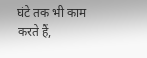घंटे तक भी काम करते हैं,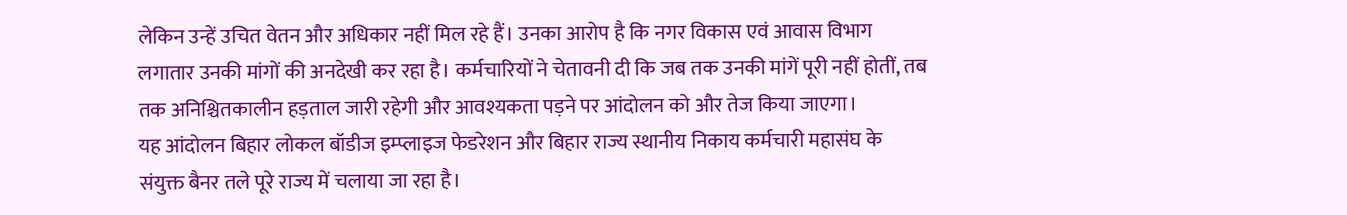लेकिन उन्हें उचित वेतन और अधिकार नहीं मिल रहे हैं। उनका आरोप है कि नगर विकास एवं आवास विभाग लगातार उनकी मांगों की अनदेखी कर रहा है। कर्मचारियों ने चेतावनी दी कि जब तक उनकी मांगें पूरी नहीं होतीं, तब तक अनिश्चितकालीन हड़ताल जारी रहेगी और आवश्यकता पड़ने पर आंदोलन को और तेज किया जाएगा।
यह आंदोलन बिहार लोकल बॉडीज इम्प्लाइज फेडरेशन और बिहार राज्य स्थानीय निकाय कर्मचारी महासंघ के संयुक्त बैनर तले पूरे राज्य में चलाया जा रहा है।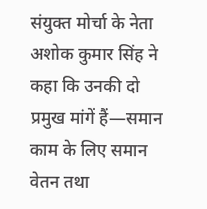संयुक्त मोर्चा के नेता अशोक कुमार सिंह ने कहा कि उनकी दो प्रमुख मांगें हैं—समान काम के लिए समान वेतन तथा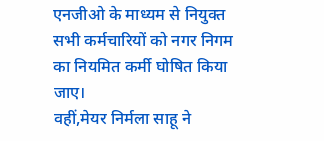एनजीओ के माध्यम से नियुक्त सभी कर्मचारियों को नगर निगम का नियमित कर्मी घोषित किया जाए।
वहीं,मेयर निर्मला साहू ने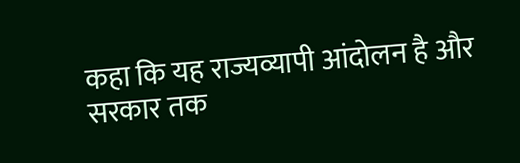कहा कि यह राज्यव्यापी आंदोलन है और सरकार तक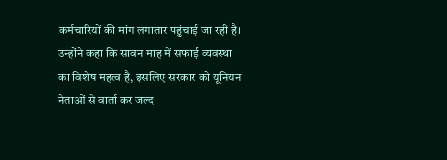कर्मचारियों की मांग लगातार पहुंचाई जा रही है। उन्होंने कहा कि सावन माह में सफाई व्यवस्था का विशेष महत्व है, इसलिए सरकार को यूनियन नेताओं से वार्ता कर जल्द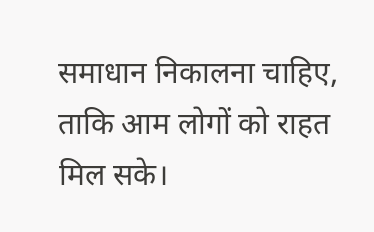समाधान निकालना चाहिए, ताकि आम लोगों को राहत मिल सके।